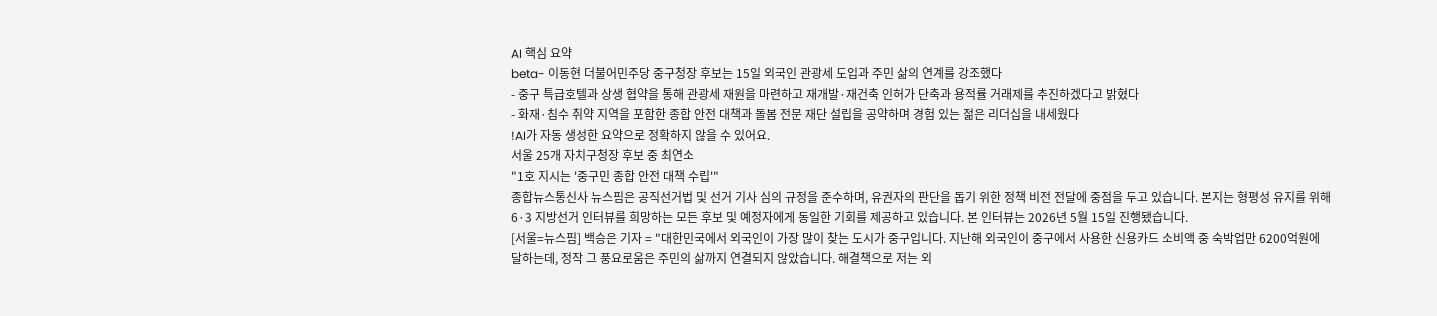AI 핵심 요약
beta- 이동현 더불어민주당 중구청장 후보는 15일 외국인 관광세 도입과 주민 삶의 연계를 강조했다
- 중구 특급호텔과 상생 협약을 통해 관광세 재원을 마련하고 재개발·재건축 인허가 단축과 용적률 거래제를 추진하겠다고 밝혔다
- 화재·침수 취약 지역을 포함한 종합 안전 대책과 돌봄 전문 재단 설립을 공약하며 경험 있는 젊은 리더십을 내세웠다
!AI가 자동 생성한 요약으로 정확하지 않을 수 있어요.
서울 25개 자치구청장 후보 중 최연소
"1호 지시는 '중구민 종합 안전 대책 수립'"
종합뉴스통신사 뉴스핌은 공직선거법 및 선거 기사 심의 규정을 준수하며, 유권자의 판단을 돕기 위한 정책 비전 전달에 중점을 두고 있습니다. 본지는 형평성 유지를 위해 6·3 지방선거 인터뷰를 희망하는 모든 후보 및 예정자에게 동일한 기회를 제공하고 있습니다. 본 인터뷰는 2026년 5월 15일 진행됐습니다.
[서울=뉴스핌] 백승은 기자 = "대한민국에서 외국인이 가장 많이 찾는 도시가 중구입니다. 지난해 외국인이 중구에서 사용한 신용카드 소비액 중 숙박업만 6200억원에 달하는데, 정작 그 풍요로움은 주민의 삶까지 연결되지 않았습니다. 해결책으로 저는 외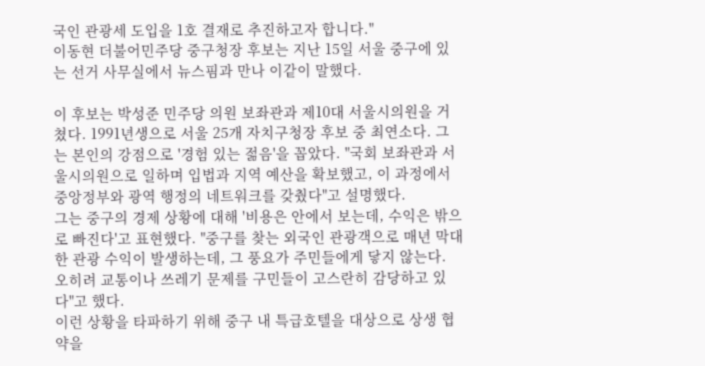국인 관광세 도입을 1호 결재로 추진하고자 합니다."
이동현 더불어민주당 중구청장 후보는 지난 15일 서울 중구에 있는 선거 사무실에서 뉴스핌과 만나 이같이 말했다.

이 후보는 박성준 민주당 의원 보좌관과 제10대 서울시의원을 거쳤다. 1991년생으로 서울 25개 자치구청장 후보 중 최연소다. 그는 본인의 강점으로 '경험 있는 젊음'을 꼽았다. "국회 보좌관과 서울시의원으로 일하며 입법과 지역 예산을 확보했고, 이 과정에서 중앙정부와 광역 행정의 네트워크를 갖췄다"고 설명했다.
그는 중구의 경제 상황에 대해 '비용은 안에서 보는데, 수익은 밖으로 빠진다'고 표현했다. "중구를 찾는 외국인 관광객으로 매년 막대한 관광 수익이 발생하는데, 그 풍요가 주민들에게 닿지 않는다. 오히려 교통이나 쓰레기 문제를 구민들이 고스란히 감당하고 있다"고 했다.
이런 상황을 타파하기 위해 중구 내 특급호텔을 대상으로 상생 협약을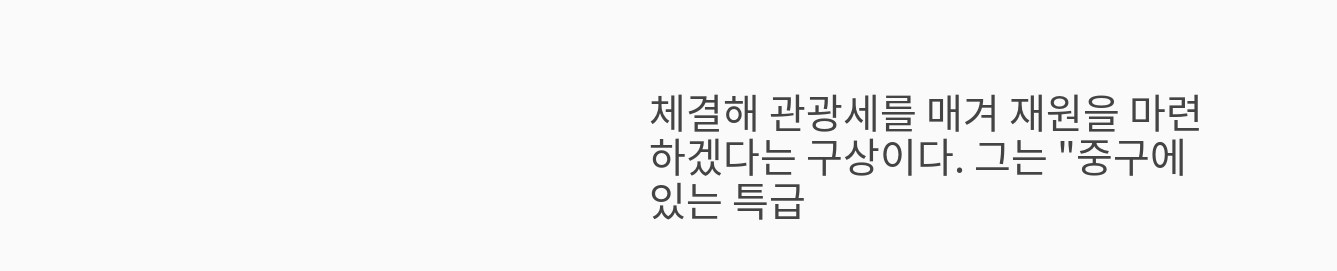체결해 관광세를 매겨 재원을 마련하겠다는 구상이다. 그는 "중구에 있는 특급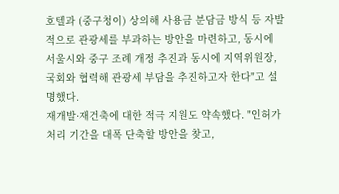호텔과 (중구청이) 상의해 사용금 분담금 방식 등 자발적으로 관광세를 부과하는 방안을 마련하고, 동시에 서울시와 중구 조례 개정 추진과 동시에 지역위원장, 국회와 협력해 관광세 부담을 추진하고자 한다"고 설명했다.
재개발·재건축에 대한 적극 지원도 약속했다. "인허가 처리 기간을 대폭 단축할 방안을 찾고,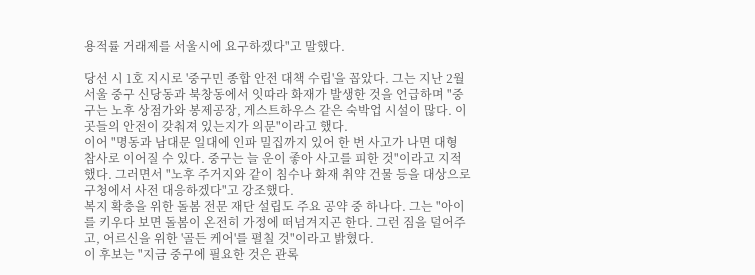용적률 거래제를 서울시에 요구하겠다"고 말했다.

당선 시 1호 지시로 '중구민 종합 안전 대책 수립'을 꼽았다. 그는 지난 2월 서울 중구 신당동과 북창동에서 잇따라 화재가 발생한 것을 언급하며 "중구는 노후 상점가와 봉제공장, 게스트하우스 같은 숙박업 시설이 많다. 이곳들의 안전이 갖춰져 있는지가 의문"이라고 했다.
이어 "명동과 남대문 일대에 인파 밀집까지 있어 한 번 사고가 나면 대형 참사로 이어질 수 있다. 중구는 늘 운이 좋아 사고를 피한 것"이라고 지적했다. 그러면서 "노후 주거지와 같이 침수나 화재 취약 건물 등을 대상으로 구청에서 사전 대응하겠다"고 강조했다.
복지 확충을 위한 돌봄 전문 재단 설립도 주요 공약 중 하나다. 그는 "아이를 키우다 보면 돌봄이 온전히 가정에 떠넘겨지곤 한다. 그런 짐을 덜어주고, 어르신을 위한 '골든 케어'를 펼칠 것"이라고 밝혔다.
이 후보는 "지금 중구에 필요한 것은 관록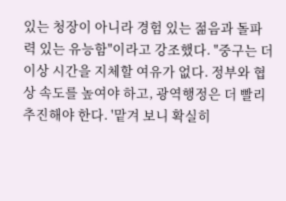있는 청장이 아니라 경험 있는 젊음과 돌파력 있는 유능함"이라고 강조했다. "중구는 더 이상 시간을 지체할 여유가 없다. 정부와 협상 속도를 높여야 하고, 광역행정은 더 빨리 추진해야 한다. '맡겨 보니 확실히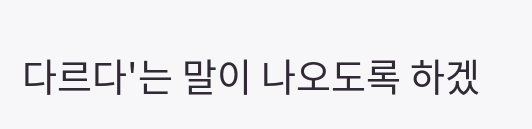다르다'는 말이 나오도록 하겠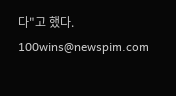다"고 했다.
100wins@newspim.com